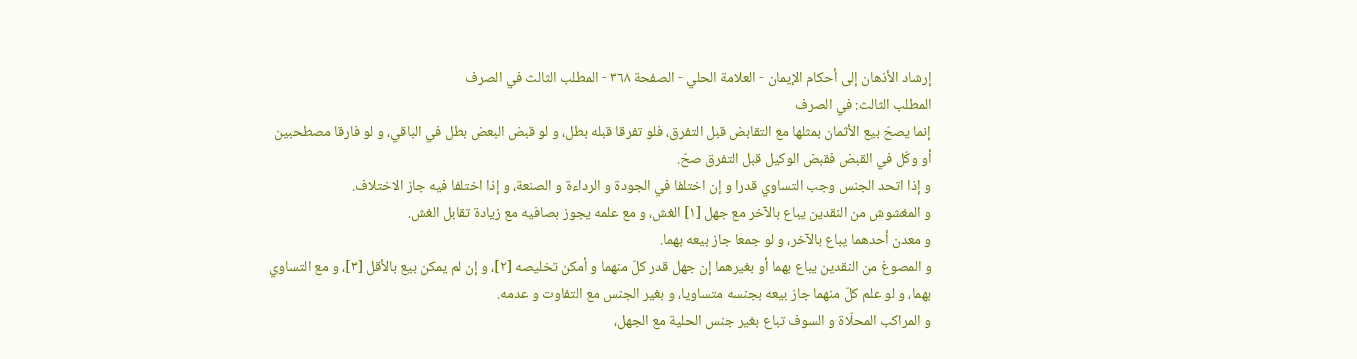إرشاد الأذهان إلى أحكام الإيمان - العلامة الحلي - الصفحة ٣٦٨ - المطلب الثالث في الصرف
المطلب الثالث: في الصرف
إنما يصحّ بيع الأثمان بمثلها مع التقابض قبل التفرق، فلو تفرقا قبله بطل، و لو قبض البعض بطل في الباقي، و لو فارقا مصطحبين أو وكّل في القبض فقبض الوكيل قبل التفرق صحّ.
و إذا اتحد الجنس وجب التساوي قدرا و إن اختلفا في الجودة و الرداءة و الصنعة، و إذا اختلفا فيه جاز الاختلاف.
و المغشوش من النقدين يباع بالآخر مع جهل [١] الغش، و مع علمه يجوز بصافيه مع زيادة تقابل الغش.
و معدن أحدهما يباع بالآخر، و لو جمعا جاز بيعه بهما.
و المصوغ من النقدين يباع بهما أو بغيرهما إن جهل قدر كلّ منهما و أمكن تخليصه [٢]، و إن لم يمكن بيع بالأقل [٣]، و مع التساوي بهما، و لو علم كلّ منهما جاز بيعه بجنسه متساويا، و بغير الجنس مع التفاوت و عدمه.
و المراكب المحلّاة و السوف تباع بغير جنس الحلية مع الجهل،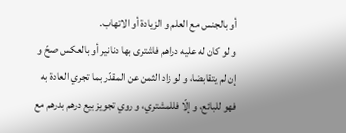أو بالجنس مع العلم و الزيادة أو الاتهاب.
و لو كان له عليه دراهم فاشترى بها دنانير أو بالعكس صحّ و إن لم يتقابضا، و لو زاد الثمن عن المقدّر بما تجري العادة به فهو للبائع، و إلّا فللمشتري، و روي تجويز بيع درهم بدرهم مع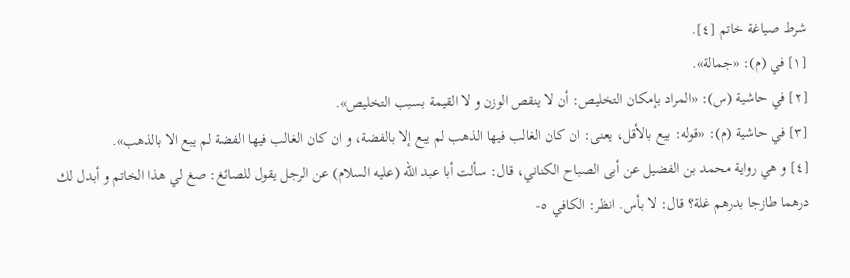شرط صياغة خاتم [٤].
[١] في (م): «جمالة».
[٢] في حاشية (س): «المراد بإمكان التخليص: أن لا ينقص الوزن و لا القيمة بسبب التخليص».
[٣] في حاشية (م): «قوله: بيع بالأقل، يعنى: ان كان الغالب فيها الذهب لم يبع إلا بالفضة، و ان كان الغالب فيها الفضة لم يبع الا بالذهب».
[٤] و هي رواية محمد بن الفضيل عن أبى الصباح الكناني، قال: سألت أبا عبد اللّه (عليه السلام) عن الرجل يقول للصائغ: صغ لي هذا الخاتم و أبدل لك درهما طازجا بدرهم غلة؟ قال: لا بأس. انظر: الكافي ٥-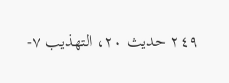٢٤٩ حديث ٢٠، التهذيب ٧-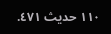١١٠ حديث ٤٧١.